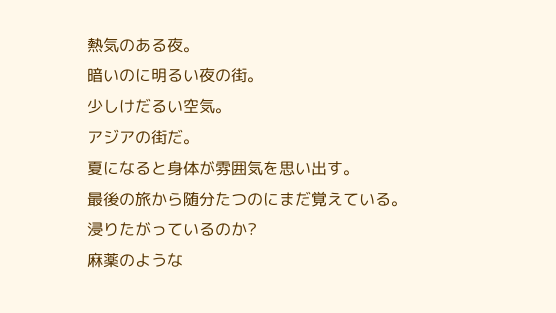熱気のある夜。
暗いのに明るい夜の街。
少しけだるい空気。
アジアの街だ。
夏になると身体が雰囲気を思い出す。
最後の旅から随分たつのにまだ覚えている。
浸りたがっているのか?
麻薬のような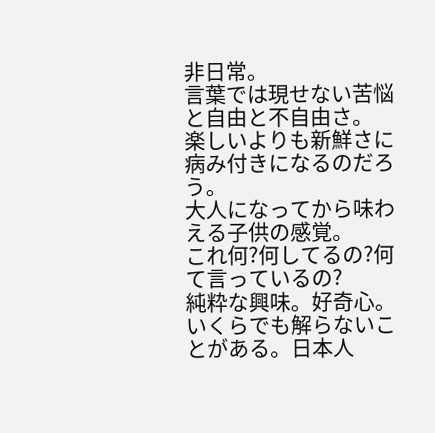非日常。
言葉では現せない苦悩と自由と不自由さ。
楽しいよりも新鮮さに病み付きになるのだろう。
大人になってから味わえる子供の感覚。
これ何?何してるの?何て言っているの?
純粋な興味。好奇心。
いくらでも解らないことがある。日本人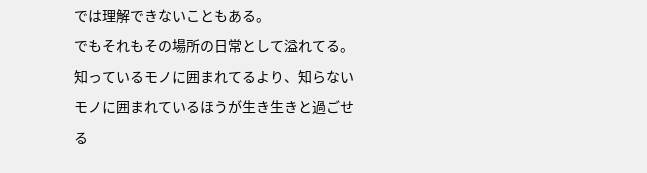では理解できないこともある。
でもそれもその場所の日常として溢れてる。
知っているモノに囲まれてるより、知らないモノに囲まれているほうが生き生きと過ごせる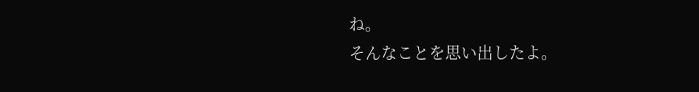ね。
そんなことを思い出したよ。